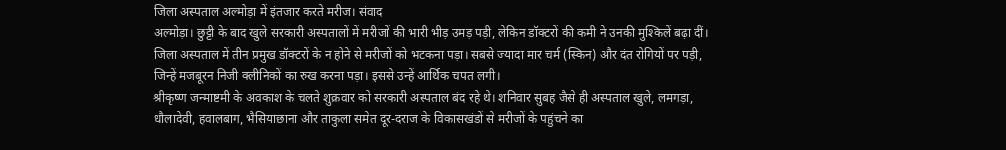जिला अस्पताल अल्मोड़ा में इंतजार करते मरीज। संवाद
अल्मोड़ा। छुट्टी के बाद खुले सरकारी अस्पतालों में मरीजों की भारी भीड़ उमड़ पड़ी, लेकिन डॉक्टरों की कमी ने उनकी मुश्किलें बढ़ा दीं। जिला अस्पताल में तीन प्रमुख डॉक्टरों के न होने से मरीजों को भटकना पड़ा। सबसे ज्यादा मार चर्म (स्किन) और दंत रोगियों पर पड़ी, जिन्हें मजबूरन निजी क्लीनिकों का रुख करना पड़ा। इससे उन्हें आर्थिक चपत लगी।
श्रीकृष्ण जन्माष्टमी के अवकाश के चलते शुक्रवार को सरकारी अस्पताल बंद रहे थे। शनिवार सुबह जैसे ही अस्पताल खुले, लमगड़ा, धौलादेवी, हवालबाग, भैसियाछाना और ताकुला समेत दूर-दराज के विकासखंडों से मरीजों के पहुंचने का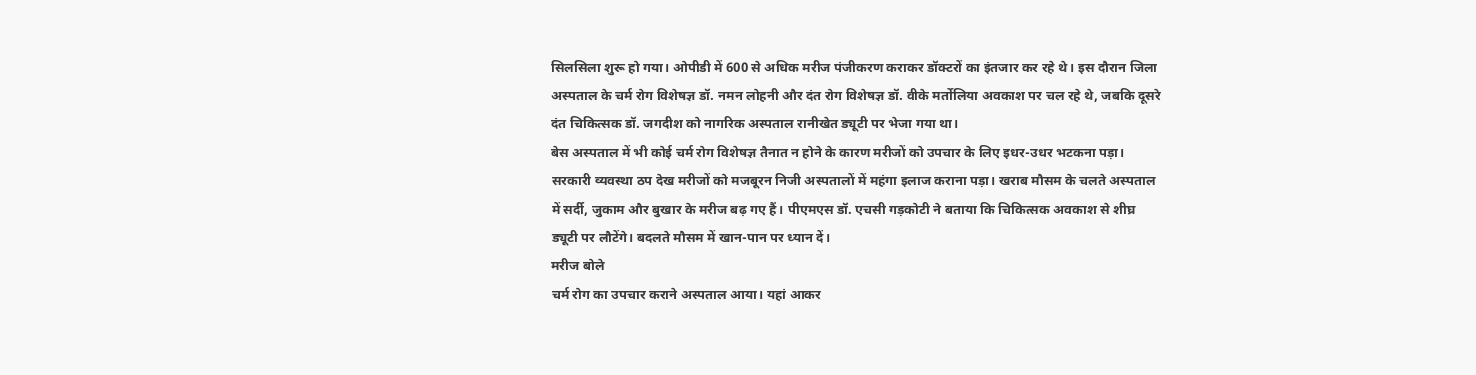सिलसिला शुरू हो गया। ओपीडी में 600 से अधिक मरीज पंजीकरण कराकर डॉक्टरों का इंतजार कर रहे थे। इस दौरान जिला अस्पताल के चर्म रोग विशेषज्ञ डॉ. नमन लोहनी और दंत रोग विशेषज्ञ डॉ. वीके मर्तोलिया अवकाश पर चल रहे थे, जबकि दूसरे दंत चिकित्सक डॉ. जगदीश को नागरिक अस्पताल रानीखेत ड्यूटी पर भेजा गया था।
बेस अस्पताल में भी कोई चर्म रोग विशेषज्ञ तैनात न होने के कारण मरीजों को उपचार के लिए इधर-उधर भटकना पड़ा। सरकारी व्यवस्था ठप देख मरीजों को मजबूरन निजी अस्पतालों में महंगा इलाज कराना पड़ा। खराब मौसम के चलते अस्पताल में सर्दी, जुकाम और बुखार के मरीज बढ़ गए हैं। पीएमएस डॉ. एचसी गड़कोटी ने बताया कि चिकित्सक अवकाश से शीघ्र ड्यूटी पर लौटेंगे। बदलते मौसम में खान-पान पर ध्यान दें।
मरीज बोले
चर्म रोग का उपचार कराने अस्पताल आया। यहां आकर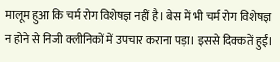मालूम हुआ कि चर्म रोग विशेषज्ञ नहीं है। बेस में भी चर्म रोग विशेषज्ञ न होने से निजी क्लीनिकों में उपचार कराना पड़ा। इससे दिक्कतें हुईं।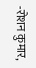-रोशन कुमार,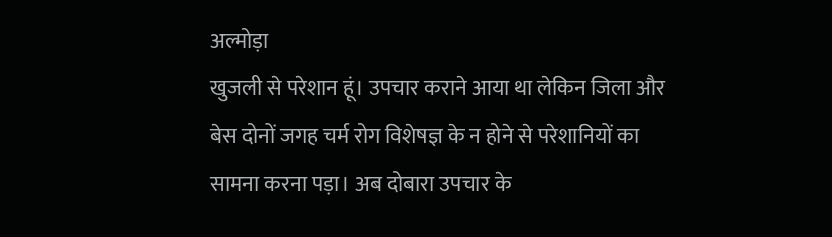अल्मोड़ा
खुजली से परेशान हूं। उपचार कराने आया था लेकिन जिला और बेस दोनों जगह चर्म रोग विशेषज्ञ के न होने से परेशानियों का सामना करना पड़ा। अब दोबारा उपचार के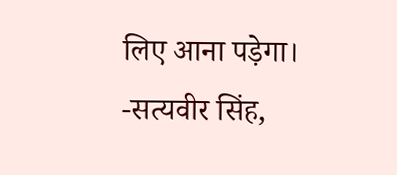लिए आना पड़ेगा। -सत्यवीर सिंह,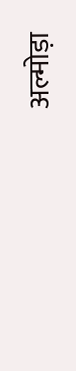अल्मोड़ा